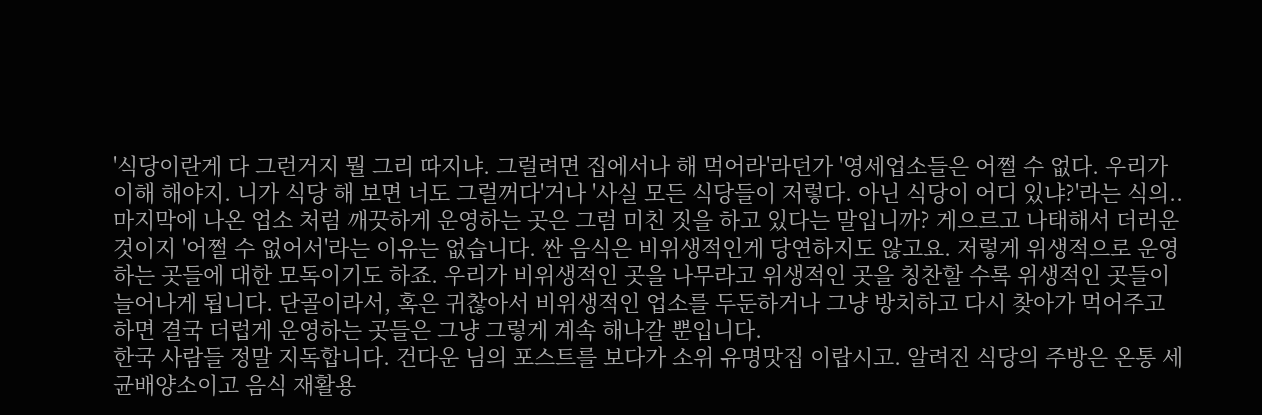'식당이란게 다 그런거지 뭘 그리 따지냐. 그럴려면 집에서나 해 먹어라'라던가 '영세업소들은 어쩔 수 없다. 우리가 이해 해야지. 니가 식당 해 보면 너도 그럴꺼다'거나 '사실 모든 식당들이 저렇다. 아닌 식당이 어디 있냐?'라는 식의..
마지막에 나온 업소 처럼 깨끗하게 운영하는 곳은 그럼 미친 짓을 하고 있다는 말입니까? 게으르고 나태해서 더러운 것이지 '어쩔 수 없어서'라는 이유는 없습니다. 싼 음식은 비위생적인게 당연하지도 않고요. 저렇게 위생적으로 운영하는 곳들에 대한 모독이기도 하죠. 우리가 비위생적인 곳을 나무라고 위생적인 곳을 칭찬할 수록 위생적인 곳들이 늘어나게 됩니다. 단골이라서, 혹은 귀찮아서 비위생적인 업소를 두둔하거나 그냥 방치하고 다시 찾아가 먹어주고 하면 결국 더럽게 운영하는 곳들은 그냥 그렇게 계속 해나갈 뿐입니다.
한국 사람들 정말 지독합니다. 건다운 님의 포스트를 보다가 소위 유명맛집 이랍시고. 알려진 식당의 주방은 온통 세균배양소이고 음식 재활용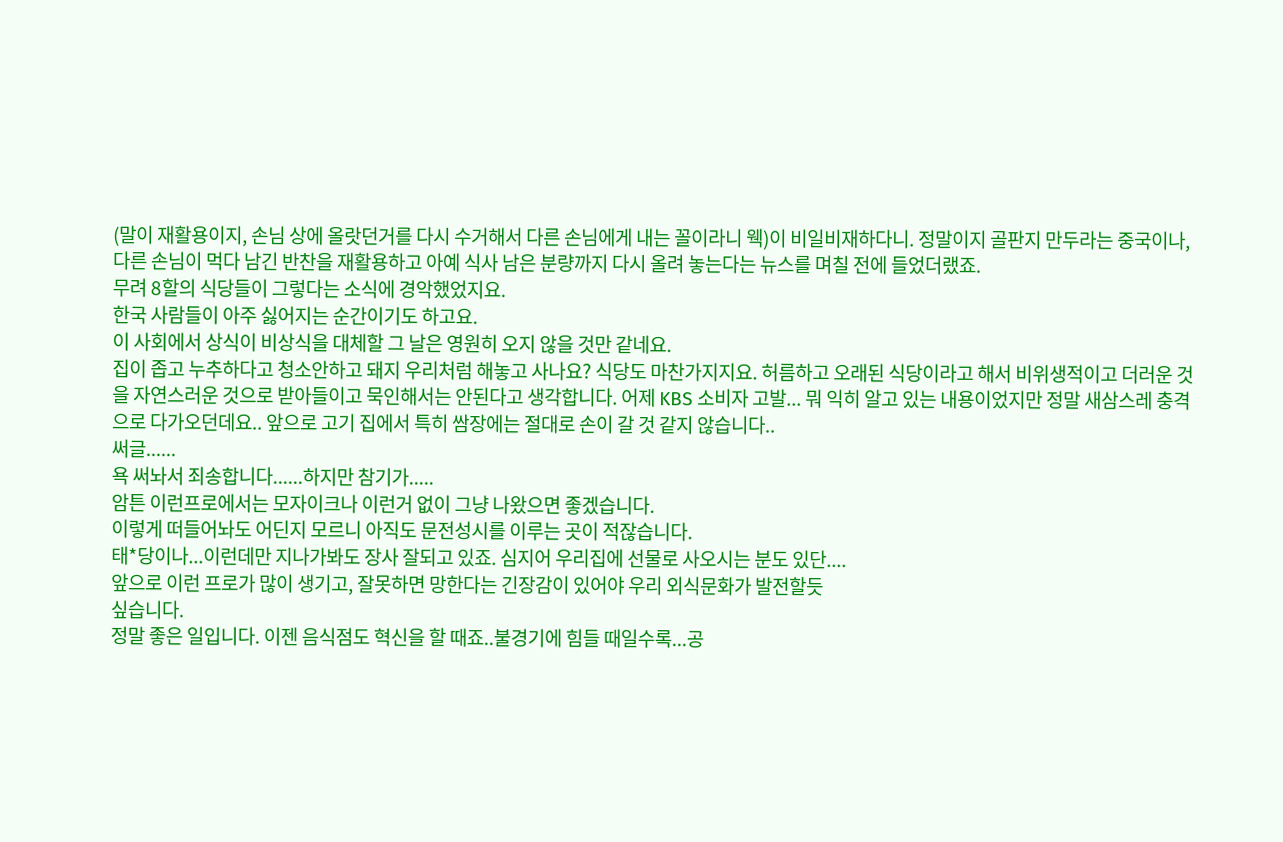(말이 재활용이지, 손님 상에 올랏던거를 다시 수거해서 다른 손님에게 내는 꼴이라니 웩)이 비일비재하다니. 정말이지 골판지 만두라는 중국이나,
다른 손님이 먹다 남긴 반찬을 재활용하고 아예 식사 남은 분량까지 다시 올려 놓는다는 뉴스를 며칠 전에 들었더랬죠.
무려 8할의 식당들이 그렇다는 소식에 경악했었지요.
한국 사람들이 아주 싫어지는 순간이기도 하고요.
이 사회에서 상식이 비상식을 대체할 그 날은 영원히 오지 않을 것만 같네요.
집이 좁고 누추하다고 청소안하고 돼지 우리처럼 해놓고 사나요? 식당도 마찬가지지요. 허름하고 오래된 식당이라고 해서 비위생적이고 더러운 것을 자연스러운 것으로 받아들이고 묵인해서는 안된다고 생각합니다. 어제 KBS 소비자 고발... 뭐 익히 알고 있는 내용이었지만 정말 새삼스레 충격으로 다가오던데요.. 앞으로 고기 집에서 특히 쌈장에는 절대로 손이 갈 것 같지 않습니다..
써글......
욕 써놔서 죄송합니다......하지만 참기가.....
암튼 이런프로에서는 모자이크나 이런거 없이 그냥 나왔으면 좋겠습니다.
이렇게 떠들어놔도 어딘지 모르니 아직도 문전성시를 이루는 곳이 적잖습니다.
태*당이나...이런데만 지나가봐도 장사 잘되고 있죠. 심지어 우리집에 선물로 사오시는 분도 있단....
앞으로 이런 프로가 많이 생기고, 잘못하면 망한다는 긴장감이 있어야 우리 외식문화가 발전할듯
싶습니다.
정말 좋은 일입니다. 이젠 음식점도 혁신을 할 때죠..불경기에 힘들 때일수록...공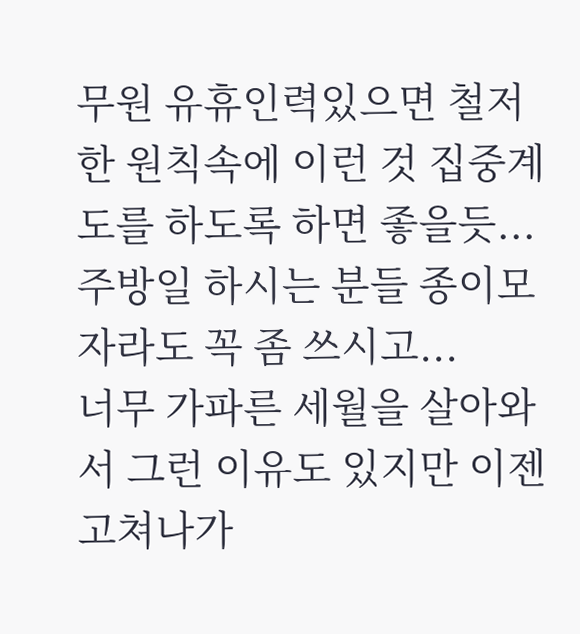무원 유휴인력있으면 철저한 원칙속에 이런 것 집중계도를 하도록 하면 좋을듯...주방일 하시는 분들 종이모자라도 꼭 좀 쓰시고...
너무 가파른 세월을 살아와서 그런 이유도 있지만 이젠 고쳐나가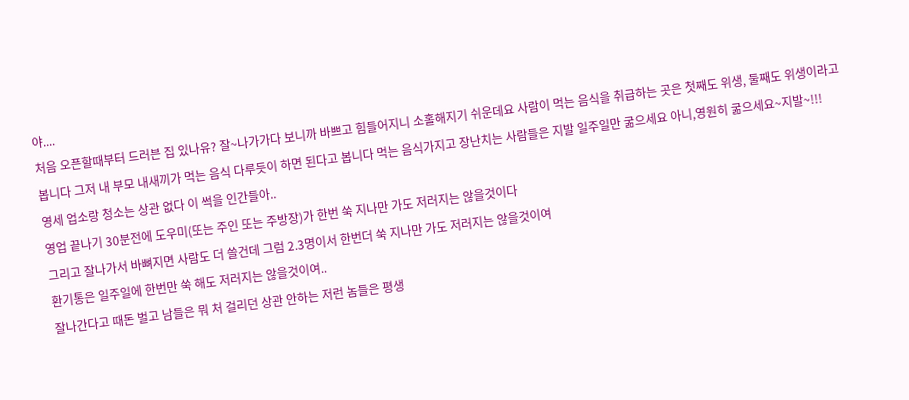야....
처음 오픈할때부터 드러븐 집 있나유? 잘~나가가다 보니까 바쁘고 힘들어지니 소홀해지기 쉬운데요 사람이 먹는 음식을 취급하는 곳은 첫째도 위생, 둘째도 위생이라고 봅니다 그저 내 부모 내새끼가 먹는 음식 다루듯이 하면 된다고 봅니다 먹는 음식가지고 장난치는 사람들은 지발 일주일만 굶으세요 아니,영원히 굶으세요~지발~!!!
영세 업소랑 청소는 상관 없다 이 썩을 인간들아..
영업 끝나기 30분전에 도우미(또는 주인 또는 주방장)가 한번 쑥 지나만 가도 저러지는 않을것이다
그리고 잘나가서 바뼈지면 사람도 더 쓸건데 그럼 2.3명이서 한번더 쑥 지나만 가도 저러지는 않을것이여
환기통은 일주일에 한번만 쑥 해도 저러지는 않을것이여..
잘나간다고 때돈 벌고 남들은 뭐 처 걸리던 상관 안하는 저런 놈들은 평생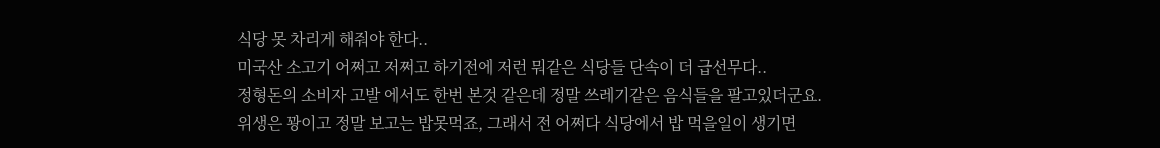식당 못 차리게 해줘야 한다..
미국산 소고기 어쩌고 저쩌고 하기전에 저런 뭐같은 식당들 단속이 더 급선무다..
정형돈의 소비자 고발 에서도 한번 본것 같은데 정말 쓰레기같은 음식들을 팔고있더군요.
위생은 꽝이고 정말 보고는 밥못먹죠, 그래서 전 어쩌다 식당에서 밥 먹을일이 생기면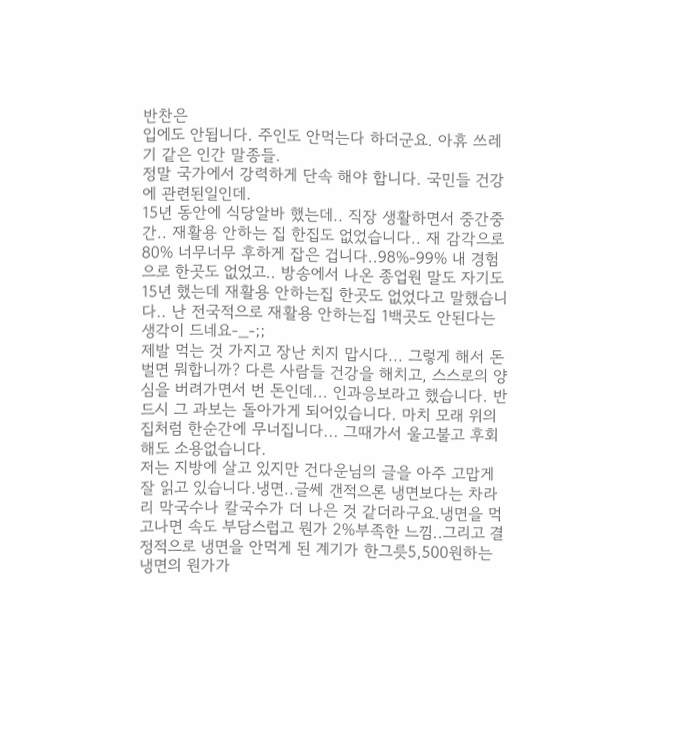반찬은
입에도 안됩니다. 주인도 안먹는다 하더군요. 아휴 쓰레기 같은 인간 말종들.
정말 국가에서 강력하게 단속 해야 합니다. 국민들 건강에 관련된일인데.
15년 동안에 식당알바 했는데.. 직장 생활하면서 중간중간.. 재활용 안하는 집 한집도 없었습니다.. 재 감각으로 80% 너무너무 후하게 잡은 겁니다..98%-99% 내 경험으로 한곳도 없었고.. 방송에서 나온 종업원 말도 자기도 15년 했는데 재활용 안하는집 한곳도 없었다고 말했습니다.. 난 전국적으로 재활용 안하는집 1백곳도 안된다는 생각이 드네요-_-;;
제발 먹는 것 가지고 장난 치지 맙시다... 그렇게 해서 돈 벌면 뭐합니까? 다른 사람들 건강을 해치고, 스스로의 양심을 버려가면서 번 돈인데... 인과응보라고 했습니다. 반드시 그 과보는 돌아가게 되어있습니다. 마치 모래 위의 집처럼 한순간에 무너집니다... 그때가서 울고불고 후회해도 소용없습니다.
저는 지방에 살고 있지만 건다운님의 글을 아주 고맙게 잘 읽고 있습니다.냉면..글쎄 갠적으론 냉면보다는 차라리 막국수나 칼국수가 더 나은 것 같더라구요.냉면을 먹고나면 속도 부담스럽고 뭔가 2%부족한 느낌..그리고 결정적으로 냉면을 안먹게 된 계기가 한그릇5,500원하는 냉면의 원가가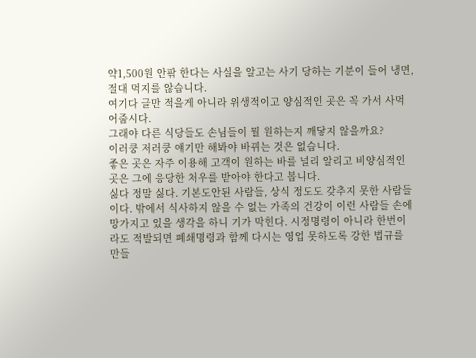약1,500원 안팎 한다는 사실을 알고는 사기 당하는 기분이 들어 냉면,절대 먹지를 않습니다.
여기다 글만 적을게 아니라 위생적이고 양심적인 곳은 꼭 가서 사먹어줍시다.
그래야 다른 식당들도 손님들이 뭘 원하는지 깨닿지 않을까요?
이러쿵 저러쿵 얘기만 해봐야 바뀌는 것은 없습니다.
좋은 곳은 자주 이용해 고객이 원하는 바를 널리 알리고 비양심적인 곳은 그에 응당한 처우를 받아야 한다고 봅니다.
싫다 정말 싫다. 기본도안된 사람들, 상식 정도도 갖추지 못한 사람들이다. 밖에서 식사하지 않을 수 없는 가족의 건강이 이런 사람들 손에 망가지고 있을 생각을 하니 기가 막힌다. 시정명령이 아니라 한번이라도 적발되면 폐쇄명령과 함께 다시는 영업 못하도록 강한 법규를 만들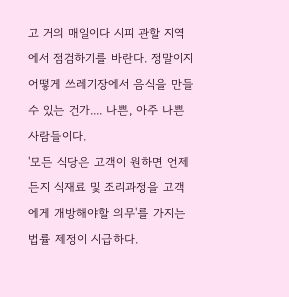고 거의 매일이다 시피 관할 지역에서 점검하기를 바란다. 정말이지 어떻게 쓰레기장에서 음식을 만들 수 있는 건가.... 나쁜, 아주 나쁜 사람들이다.
'모든 식당은 고객이 원하면 언제든지 식재료 및 조리과정을 고객에게 개방해야할 의무'를 가지는
법률 제정이 시급하다.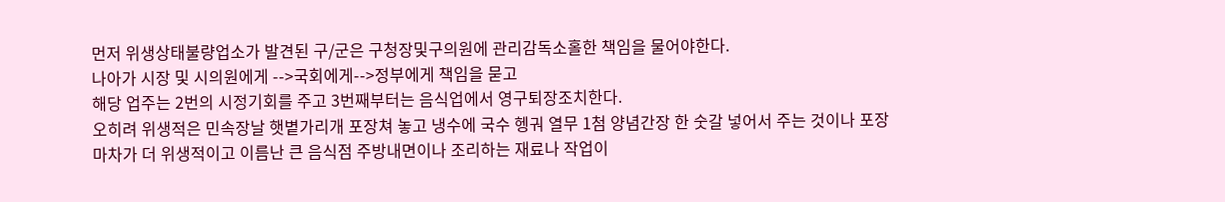먼저 위생상태불량업소가 발견된 구/군은 구청장및구의원에 관리감독소홀한 책임을 물어야한다.
나아가 시장 및 시의원에게 -->국회에게-->정부에게 책임을 묻고
해당 업주는 2번의 시정기회를 주고 3번째부터는 음식업에서 영구퇴장조치한다.
오히려 위생적은 민속장날 햇볕가리개 포장쳐 놓고 냉수에 국수 헹궈 열무 1첨 양념간장 한 숫갈 넣어서 주는 것이나 포장마차가 더 위생적이고 이름난 큰 음식점 주방내면이나 조리하는 재료나 작업이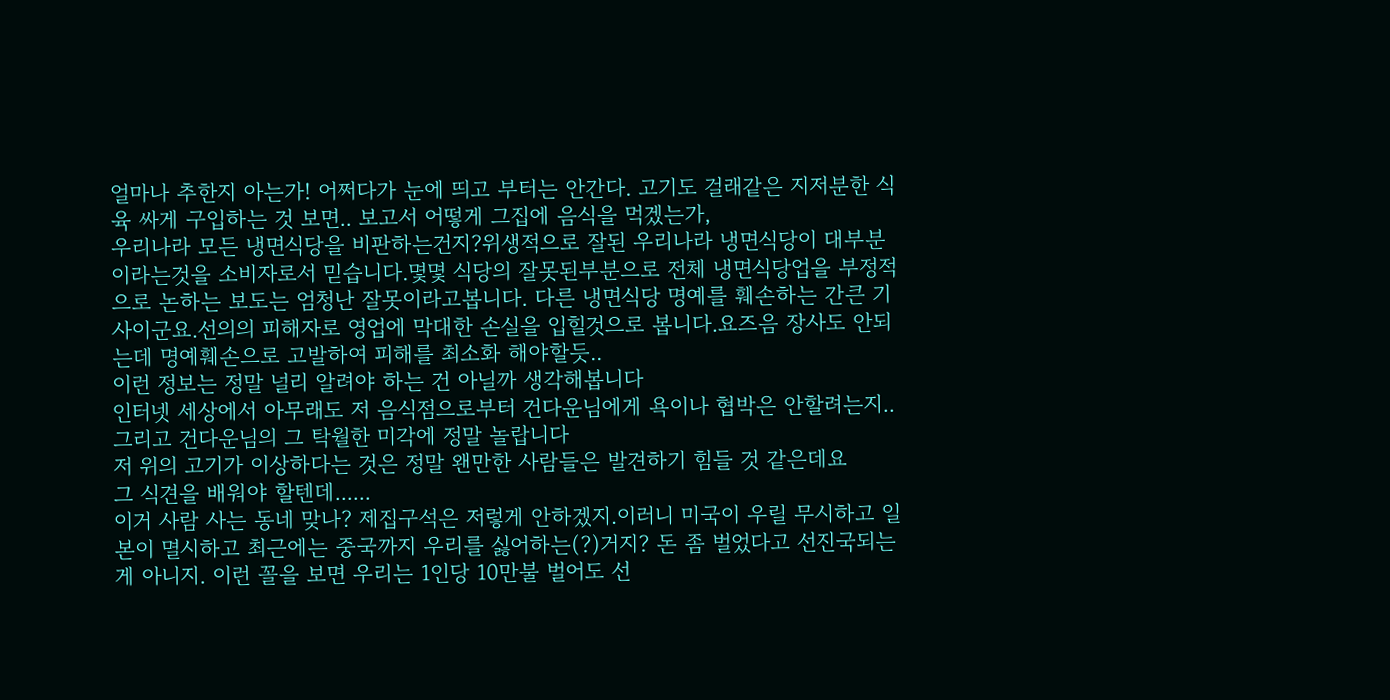얼마나 추한지 아는가! 어쩌다가 눈에 띄고 부터는 안간다. 고기도 걸래같은 지저분한 식육 싸게 구입하는 것 보면.. 보고서 어떻게 그집에 음식을 먹겠는가,
우리나라 모든 냉면식당을 비판하는건지?위생적으로 잘된 우리나라 냉면식당이 대부분이라는것을 소비자로서 믿습니다.몇몇 식당의 잘못된부분으로 전체 냉면식당업을 부정적으로 논하는 보도는 엄청난 잘못이라고봅니다. 다른 냉면식당 명예를 훼손하는 간큰 기사이군요.선의의 피해자로 영업에 막대한 손실을 입힐것으로 봅니다.요즈음 장사도 안되는데 명예훼손으로 고발하여 피해를 최소화 해야할듯..
이런 정보는 정말 널리 알려야 하는 건 아닐까 생각해봅니다
인터넷 세상에서 아무래도 저 음식점으로부터 건다운님에게 욕이나 협박은 안할려는지..
그리고 건다운님의 그 탁월한 미각에 정말 놀랍니다
저 위의 고기가 이상하다는 것은 정말 왠만한 사람들은 발견하기 힘들 것 같은데요
그 식견을 배워야 할텐데......
이거 사람 사는 동네 맞나? 제집구석은 저렇게 안하겠지.이러니 미국이 우릴 무시하고 일본이 멸시하고 최근에는 중국까지 우리를 싫어하는(?)거지? 돈 좀 벌었다고 선진국되는게 아니지. 이런 꼴을 보면 우리는 1인당 10만불 벌어도 선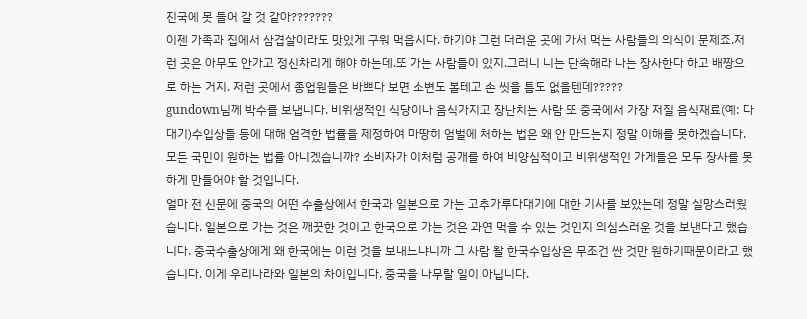진국에 못 들어 갈 것 같아???????
이젠 가족과 집에서 삼겹살이라도 맛있게 구워 먹읍시다. 하기야 그런 더러운 곳에 가서 먹는 사람들의 의식이 문제죠.저런 곳은 아무도 안가고 정신차리게 해야 하는데.또 가는 사람들이 있지.그러니 니는 단속해라 나는 장사한다 하고 배짱으로 하는 거지. 저런 곳에서 종업원들은 바쁘다 보면 소변도 볼테고 손 씻을 틈도 없을텐데?????
gundown님께 박수를 보냅니다. 비위생적인 식당이나 음식가지고 장난치는 사람 또 중국에서 가장 저질 음식재료(예: 다대기)수입상들 등에 대해 엄격한 법률을 제정하여 마땅히 엄벌에 처하는 법은 왜 안 만드는지 정말 이해를 못하겠습니다. 모든 국민이 원하는 법률 아니겠습니까? 소비자가 이처럼 공개를 하여 비양심적이고 비위생적인 가게들은 모두 장사를 못하게 만들어야 할 것입니다.
얼마 전 신문에 중국의 어떤 수출상에서 한국과 일본으로 가는 고추가루다대기에 대한 기사를 보았는데 정말 실망스러웠습니다. 일본으로 가는 것은 깨끗한 것이고 한국으로 가는 것은 과연 먹을 수 있는 것인지 의심스러운 것을 보낸다고 했습니다. 중국수출상에게 왜 한국에는 이런 것을 보내느냐니까 그 사람 왈 한국수입상은 무조건 싼 것만 원하기때문이라고 했습니다. 이게 우리나라와 일본의 차이입니다. 중국을 나무랄 일이 아닙니다.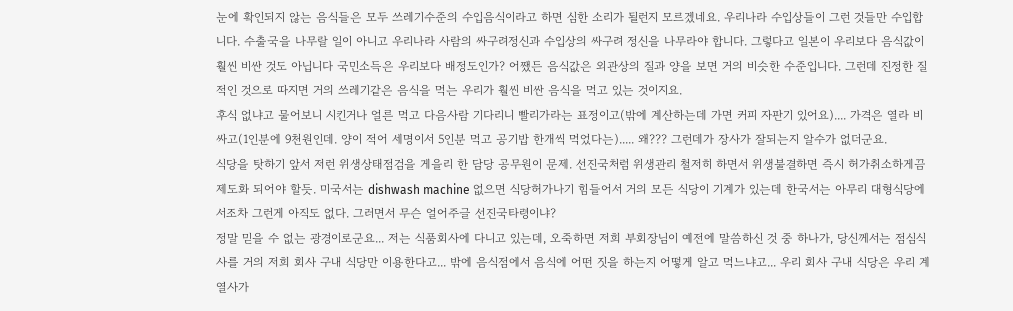눈에 확인되지 않는 음식들은 모두 쓰레기수준의 수입음식이라고 하면 심한 소리가 될런지 모르겠네요. 우리나라 수입상들이 그런 것들만 수입합니다. 수출국을 나무랄 일이 아니고 우리나라 사람의 싸구려정신과 수입상의 싸구려 정신을 나무라야 합니다. 그렇다고 일본이 우리보다 음식값이 훨씬 비싼 것도 아닙니다 국민소득은 우리보다 배정도인가? 어쨌든 음식값은 외관상의 질과 양을 보면 거의 비슷한 수준입니다. 그런데 진정한 질적인 것으로 따지면 거의 쓰레기같은 음식을 먹는 우리가 훨씬 비싼 음식을 먹고 있는 것이지요.
후식 없냐고 물어보니 시킨거나 얼른 먹고 다음사람 기다리니 빨리가라는 표정이고(밖에 계산하는데 가면 커피 자판기 있어요).... 가격은 열라 비싸고(1인분에 9천원인데. 양이 적어 세명이서 5인분 먹고 공기밥 한개씩 먹었다는)..... 왜??? 그런데가 장사가 잘되는지 알수가 없더군요.
식당을 탓하기 앞서 저런 위생상태점검을 게을리 한 담당 공무원이 문제. 선진국처럼 위생관리 철저히 하면서 위생불결하면 즉시 허가취소하게끔 제도화 되어야 할듯. 미국서는 dishwash machine 없으면 식당허가나기 힘들어서 거의 모든 식당이 기계가 있는데 한국서는 아무리 대형식당에서조차 그런게 아직도 없다. 그러면서 무슨 얼어주글 선진국타령이냐?
정말 믿을 수 없는 광경이로군요... 저는 식품회사에 다니고 있는데, 오죽하면 저희 부회장님이 예전에 말씀하신 것 중 하나가, 당신께서는 점심식사를 거의 저희 회사 구내 식당만 이용한다고... 밖에 음식점에서 음식에 어떤 짓을 하는지 어떻게 알고 먹느냐고... 우리 회사 구내 식당은 우리 계열사가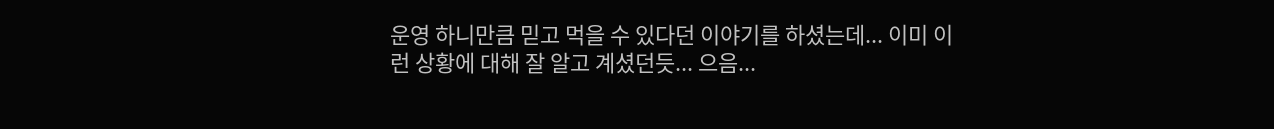운영 하니만큼 믿고 먹을 수 있다던 이야기를 하셨는데... 이미 이런 상황에 대해 잘 알고 계셨던듯... 으음...